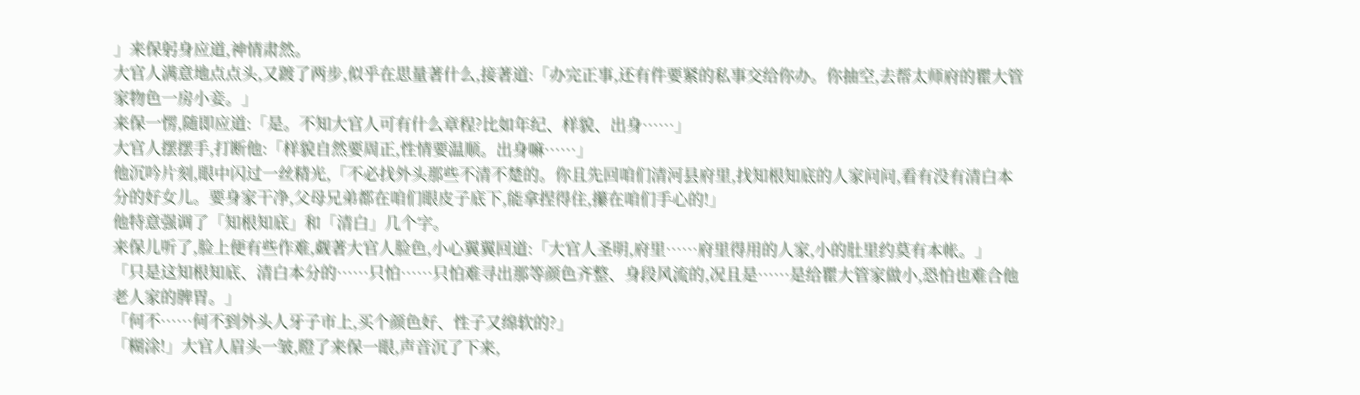」来保躬身应道,神情肃然。
大官人满意地点点头,又踱了两步,似乎在思量著什么,接著道:「办完正事,还有件要紧的私事交给你办。你抽空,去帮太师府的瞿大管家物色一房小妾。」
来保一愣,随即应道:「是。不知大官人可有什么章程?比如年纪、样貌、出身……」
大官人摆摆手,打断他:「样貌自然要周正,性情要温顺。出身嘛……」
他沉吟片刻,眼中闪过一丝精光,「不必找外头那些不清不楚的。你且先回咱们清河县府里,找知根知底的人家问问,看有没有清白本分的好女儿。要身家干净,父母兄弟都在咱们眼皮子底下,能拿捏得住,攥在咱们手心的!」
他特意强调了「知根知底」和「清白」几个字。
来保儿听了,脸上便有些作难,觑著大官人脸色,小心翼翼回道:「大官人圣明,府里……府里得用的人家,小的肚里约莫有本帐。」
「只是这知根知底、清白本分的……只怕……只怕难寻出那等颜色齐整、身段风流的,况且是……是给瞿大管家做小,恐怕也难合他老人家的脾胃。」
「何不……何不到外头人牙子市上,买个颜色好、性子又绵软的?」
「糊涂!」大官人眉头一皱,瞪了来保一眼,声音沉了下来,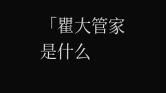「瞿大管家是什么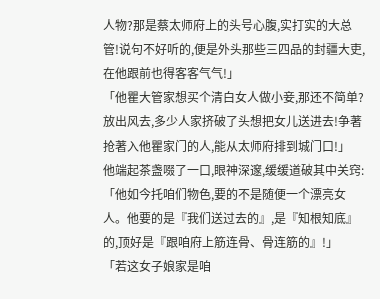人物?那是蔡太师府上的头号心腹,实打实的大总管!说句不好听的,便是外头那些三四品的封疆大吏,在他跟前也得客客气气!」
「他瞿大管家想买个清白女人做小妾,那还不简单?放出风去,多少人家挤破了头想把女儿送进去!争著抢著入他瞿家门的人,能从太师府排到城门口!」
他端起茶盏啜了一口,眼神深邃,缓缓道破其中关窍:
「他如今托咱们物色,要的不是随便一个漂亮女人。他要的是『我们送过去的』,是『知根知底』的,顶好是『跟咱府上筋连骨、骨连筋的』!」
「若这女子娘家是咱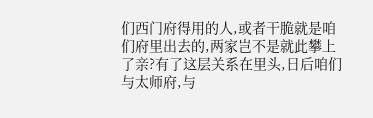们西门府得用的人,或者干脆就是咱们府里出去的,两家岂不是就此攀上了亲?有了这层关系在里头,日后咱们与太师府,与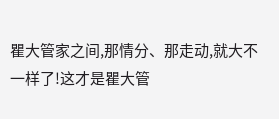瞿大管家之间,那情分、那走动,就大不一样了!这才是瞿大管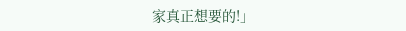家真正想要的!」